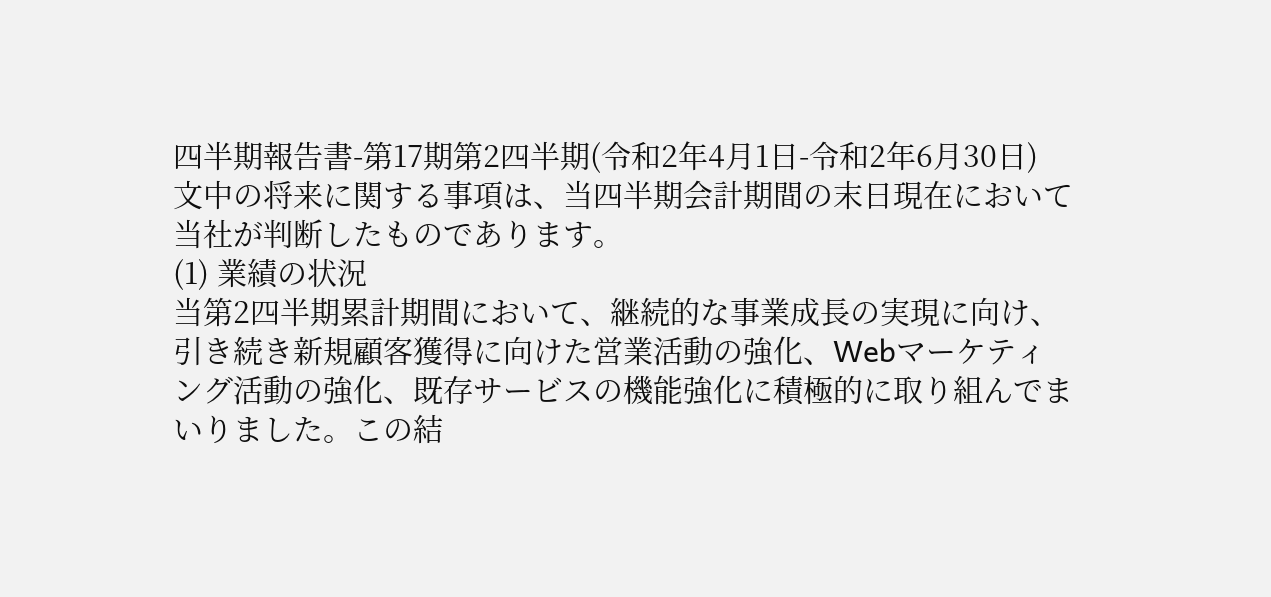四半期報告書-第17期第2四半期(令和2年4月1日-令和2年6月30日)
文中の将来に関する事項は、当四半期会計期間の末日現在において当社が判断したものであります。
(1) 業績の状況
当第2四半期累計期間において、継続的な事業成長の実現に向け、引き続き新規顧客獲得に向けた営業活動の強化、Webマーケティング活動の強化、既存サービスの機能強化に積極的に取り組んでまいりました。この結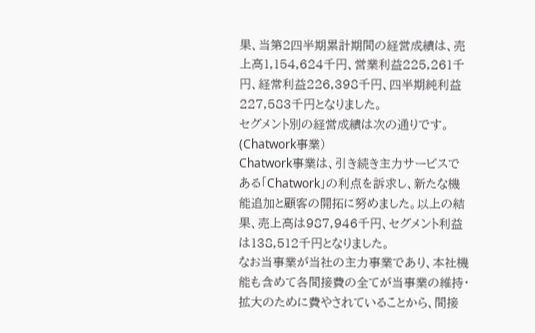果、当第2四半期累計期間の経営成績は、売上高1,154,624千円、営業利益225,261千円、経常利益226,398千円、四半期純利益227,583千円となりました。
セグメント別の経営成績は次の通りです。
(Chatwork事業)
Chatwork事業は、引き続き主力サービスである「Chatwork」の利点を訴求し、新たな機能追加と顧客の開拓に努めました。以上の結果、売上高は987,946千円、セグメント利益は138,512千円となりました。
なお当事業が当社の主力事業であり、本社機能も含めて各間接費の全てが当事業の維持・拡大のために費やされていることから、間接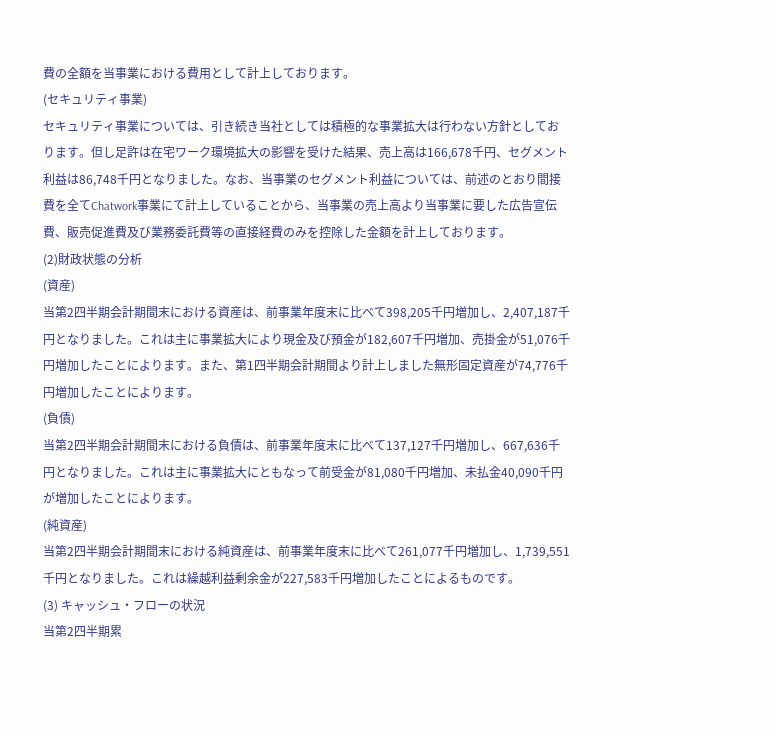費の全額を当事業における費用として計上しております。
(セキュリティ事業)
セキュリティ事業については、引き続き当社としては積極的な事業拡大は行わない方針としております。但し足許は在宅ワーク環境拡大の影響を受けた結果、売上高は166,678千円、セグメント利益は86,748千円となりました。なお、当事業のセグメント利益については、前述のとおり間接費を全てChatwork事業にて計上していることから、当事業の売上高より当事業に要した広告宣伝費、販売促進費及び業務委託費等の直接経費のみを控除した金額を計上しております。
(2)財政状態の分析
(資産)
当第2四半期会計期間末における資産は、前事業年度末に比べて398,205千円増加し、2,407,187千円となりました。これは主に事業拡大により現金及び預金が182,607千円増加、売掛金が51,076千円増加したことによります。また、第1四半期会計期間より計上しました無形固定資産が74,776千円増加したことによります。
(負債)
当第2四半期会計期間末における負債は、前事業年度末に比べて137,127千円増加し、667,636千円となりました。これは主に事業拡大にともなって前受金が81,080千円増加、未払金40,090千円が増加したことによります。
(純資産)
当第2四半期会計期間末における純資産は、前事業年度末に比べて261,077千円増加し、1,739,551千円となりました。これは繰越利益剰余金が227,583千円増加したことによるものです。
(3) キャッシュ・フローの状況
当第2四半期累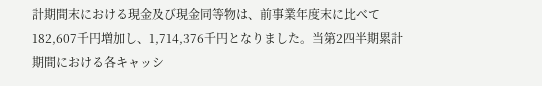計期間末における現金及び現金同等物は、前事業年度末に比べて182,607千円増加し、1,714,376千円となりました。当第2四半期累計期間における各キャッシ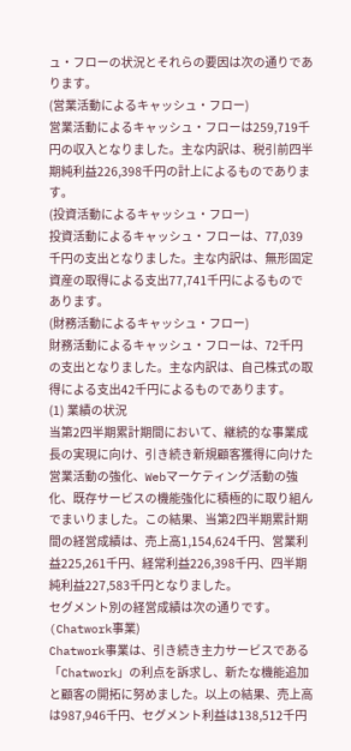ュ・フローの状況とそれらの要因は次の通りであります。
(営業活動によるキャッシュ・フロー)
営業活動によるキャッシュ・フローは259,719千円の収入となりました。主な内訳は、税引前四半期純利益226,398千円の計上によるものであります。
(投資活動によるキャッシュ・フロー)
投資活動によるキャッシュ・フローは、77,039千円の支出となりました。主な内訳は、無形固定資産の取得による支出77,741千円によるものであります。
(財務活動によるキャッシュ・フロー)
財務活動によるキャッシュ・フローは、72千円の支出となりました。主な内訳は、自己株式の取得による支出42千円によるものであります。
(1) 業績の状況
当第2四半期累計期間において、継続的な事業成長の実現に向け、引き続き新規顧客獲得に向けた営業活動の強化、Webマーケティング活動の強化、既存サービスの機能強化に積極的に取り組んでまいりました。この結果、当第2四半期累計期間の経営成績は、売上高1,154,624千円、営業利益225,261千円、経常利益226,398千円、四半期純利益227,583千円となりました。
セグメント別の経営成績は次の通りです。
(Chatwork事業)
Chatwork事業は、引き続き主力サービスである「Chatwork」の利点を訴求し、新たな機能追加と顧客の開拓に努めました。以上の結果、売上高は987,946千円、セグメント利益は138,512千円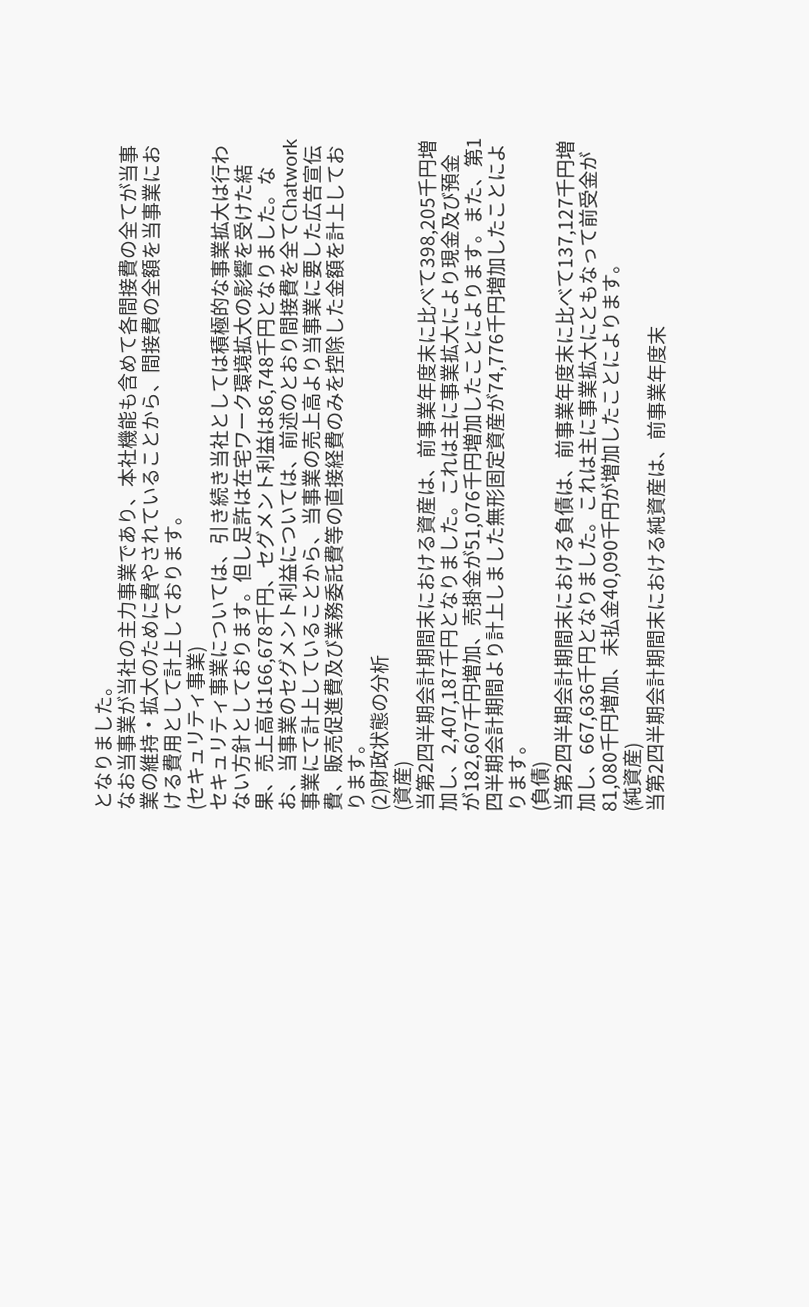となりました。
なお当事業が当社の主力事業であり、本社機能も含めて各間接費の全てが当事業の維持・拡大のために費やされていることから、間接費の全額を当事業における費用として計上しております。
(セキュリティ事業)
セキュリティ事業については、引き続き当社としては積極的な事業拡大は行わない方針としております。但し足許は在宅ワーク環境拡大の影響を受けた結果、売上高は166,678千円、セグメント利益は86,748千円となりました。なお、当事業のセグメント利益については、前述のとおり間接費を全てChatwork事業にて計上していることから、当事業の売上高より当事業に要した広告宣伝費、販売促進費及び業務委託費等の直接経費のみを控除した金額を計上しております。
(2)財政状態の分析
(資産)
当第2四半期会計期間末における資産は、前事業年度末に比べて398,205千円増加し、2,407,187千円となりました。これは主に事業拡大により現金及び預金が182,607千円増加、売掛金が51,076千円増加したことによります。また、第1四半期会計期間より計上しました無形固定資産が74,776千円増加したことによります。
(負債)
当第2四半期会計期間末における負債は、前事業年度末に比べて137,127千円増加し、667,636千円となりました。これは主に事業拡大にともなって前受金が81,080千円増加、未払金40,090千円が増加したことによります。
(純資産)
当第2四半期会計期間末における純資産は、前事業年度末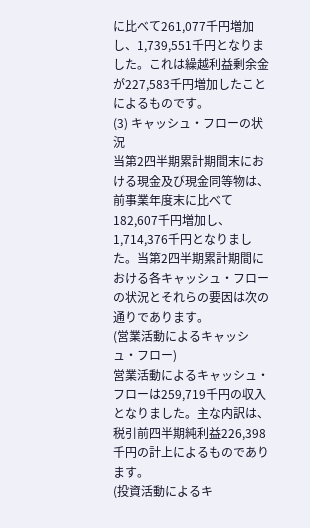に比べて261,077千円増加し、1,739,551千円となりました。これは繰越利益剰余金が227,583千円増加したことによるものです。
(3) キャッシュ・フローの状況
当第2四半期累計期間末における現金及び現金同等物は、前事業年度末に比べて182,607千円増加し、1,714,376千円となりました。当第2四半期累計期間における各キャッシュ・フローの状況とそれらの要因は次の通りであります。
(営業活動によるキャッシュ・フロー)
営業活動によるキャッシュ・フローは259,719千円の収入となりました。主な内訳は、税引前四半期純利益226,398千円の計上によるものであります。
(投資活動によるキ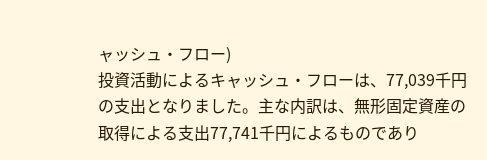ャッシュ・フロー)
投資活動によるキャッシュ・フローは、77,039千円の支出となりました。主な内訳は、無形固定資産の取得による支出77,741千円によるものであり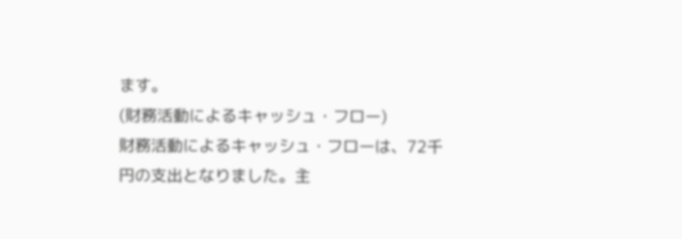ます。
(財務活動によるキャッシュ・フロー)
財務活動によるキャッシュ・フローは、72千円の支出となりました。主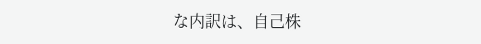な内訳は、自己株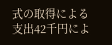式の取得による支出42千円によ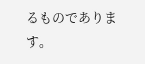るものであります。